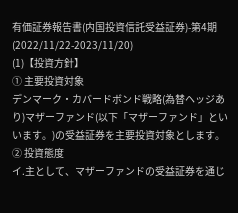有価証券報告書(内国投資信託受益証券)-第4期(2022/11/22-2023/11/20)
(1)【投資方針】
① 主要投資対象
デンマーク・カバードボンド戦略(為替ヘッジあり)マザーファンド(以下「マザーファンド」といいます。)の受益証券を主要投資対象とします。
② 投資態度
イ.主として、マザーファンドの受益証券を通じ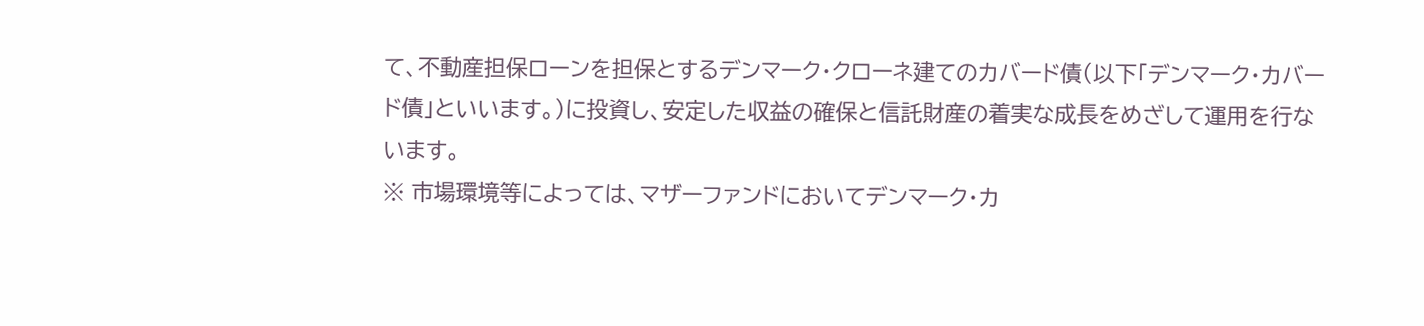て、不動産担保ローンを担保とするデンマーク・クローネ建てのカバード債(以下「デンマーク・カバード債」といいます。)に投資し、安定した収益の確保と信託財産の着実な成長をめざして運用を行ないます。
※ 市場環境等によっては、マザーファンドにおいてデンマーク・カ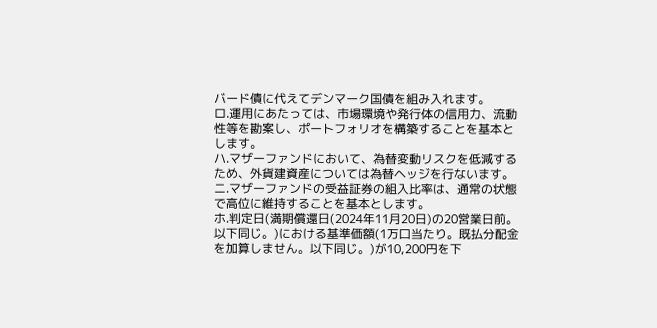バード債に代えてデンマーク国債を組み入れます。
ロ.運用にあたっては、市場環境や発行体の信用力、流動性等を勘案し、ポートフォリオを構築することを基本とします。
ハ.マザーファンドにおいて、為替変動リスクを低減するため、外貨建資産については為替ヘッジを行ないます。
ニ.マザーファンドの受益証券の組入比率は、通常の状態で高位に維持することを基本とします。
ホ.判定日(満期償還日(2024年11月20日)の20営業日前。以下同じ。)における基準価額(1万口当たり。既払分配金を加算しません。以下同じ。)が10,200円を下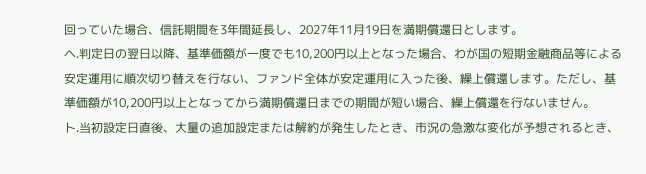回っていた場合、信託期間を3年間延長し、2027年11月19日を満期償還日とします。
ヘ.判定日の翌日以降、基準価額が一度でも10,200円以上となった場合、わが国の短期金融商品等による安定運用に順次切り替えを行ない、ファンド全体が安定運用に入った後、繰上償還します。ただし、基準価額が10,200円以上となってから満期償還日までの期間が短い場合、繰上償還を行ないません。
ト.当初設定日直後、大量の追加設定または解約が発生したとき、市況の急激な変化が予想されるとき、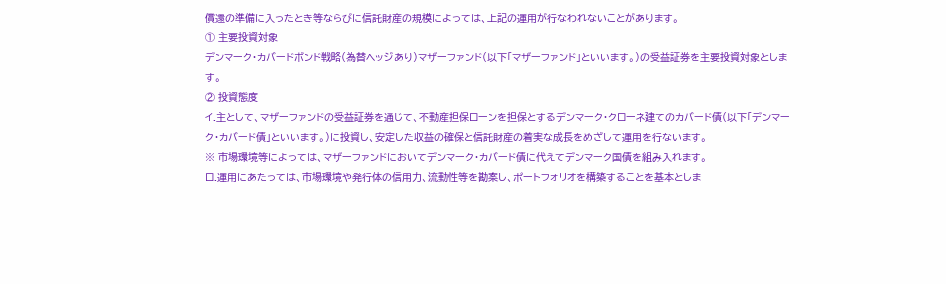償還の準備に入ったとき等ならびに信託財産の規模によっては、上記の運用が行なわれないことがあります。
① 主要投資対象
デンマーク・カバードボンド戦略(為替ヘッジあり)マザーファンド(以下「マザーファンド」といいます。)の受益証券を主要投資対象とします。
② 投資態度
イ.主として、マザーファンドの受益証券を通じて、不動産担保ローンを担保とするデンマーク・クローネ建てのカバード債(以下「デンマーク・カバード債」といいます。)に投資し、安定した収益の確保と信託財産の着実な成長をめざして運用を行ないます。
※ 市場環境等によっては、マザーファンドにおいてデンマーク・カバード債に代えてデンマーク国債を組み入れます。
ロ.運用にあたっては、市場環境や発行体の信用力、流動性等を勘案し、ポートフォリオを構築することを基本としま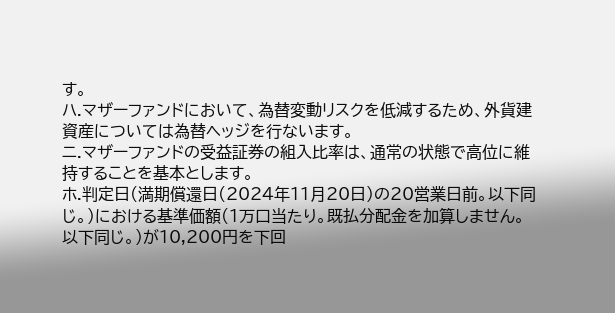す。
ハ.マザーファンドにおいて、為替変動リスクを低減するため、外貨建資産については為替ヘッジを行ないます。
ニ.マザーファンドの受益証券の組入比率は、通常の状態で高位に維持することを基本とします。
ホ.判定日(満期償還日(2024年11月20日)の20営業日前。以下同じ。)における基準価額(1万口当たり。既払分配金を加算しません。以下同じ。)が10,200円を下回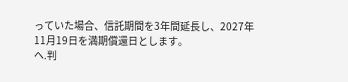っていた場合、信託期間を3年間延長し、2027年11月19日を満期償還日とします。
ヘ.判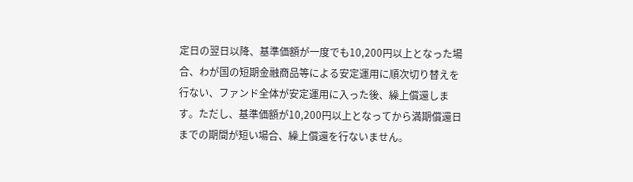定日の翌日以降、基準価額が一度でも10,200円以上となった場合、わが国の短期金融商品等による安定運用に順次切り替えを行ない、ファンド全体が安定運用に入った後、繰上償還します。ただし、基準価額が10,200円以上となってから満期償還日までの期間が短い場合、繰上償還を行ないません。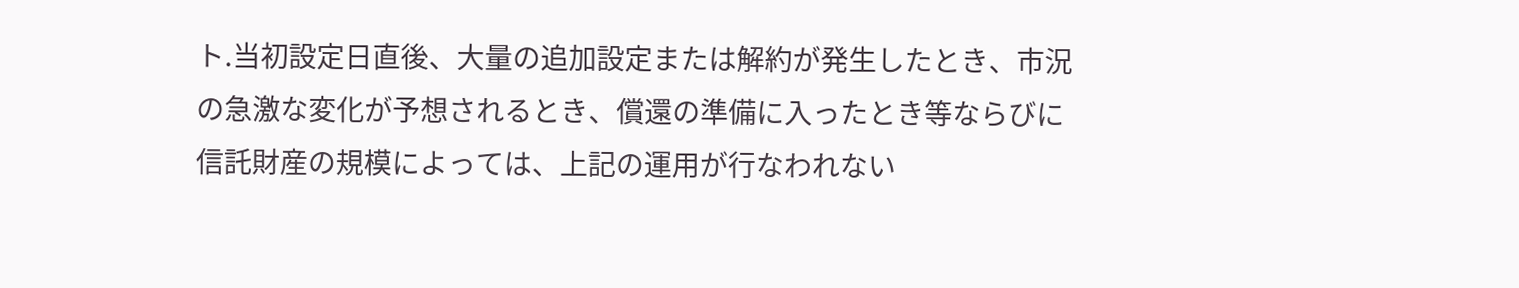ト.当初設定日直後、大量の追加設定または解約が発生したとき、市況の急激な変化が予想されるとき、償還の準備に入ったとき等ならびに信託財産の規模によっては、上記の運用が行なわれない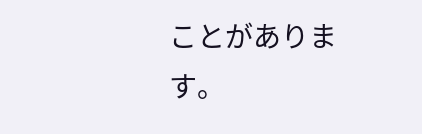ことがあります。